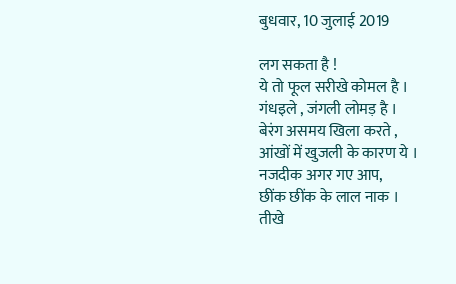बुधवार, 10 जुलाई 2019

लग सकता है !
ये तो फूल सरीखे कोमल है ।
गंधइले , जंगली लोमड़ है ।
बेरंग असमय खिला करते ,
आंखों में खुजली के कारण ये ।
नजदीक अगर गए आप,
छींक छींक के लाल नाक ।
तीखे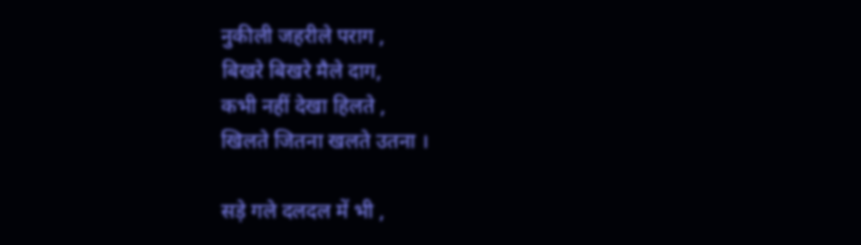नुकीली जहरीले पराग ,
बिखरे बिखरे मैले दाग,
कभी नहीं देखा हिलते ,
खिलते जितना खलते उतना ।

सड़े गले दलदल में भी ,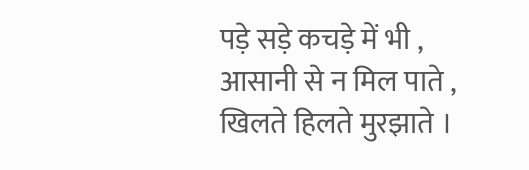पड़े सड़े कचड़े में भी ,
आसानी से न मिल पाते ,
खिलते हिलते मुरझाते ।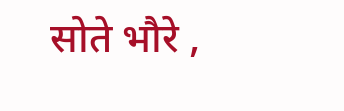सोते भौरे ,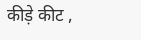कीड़े कीट ,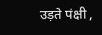उड़ते पंक्षी ,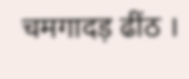चमगादड़ ढींठ ।